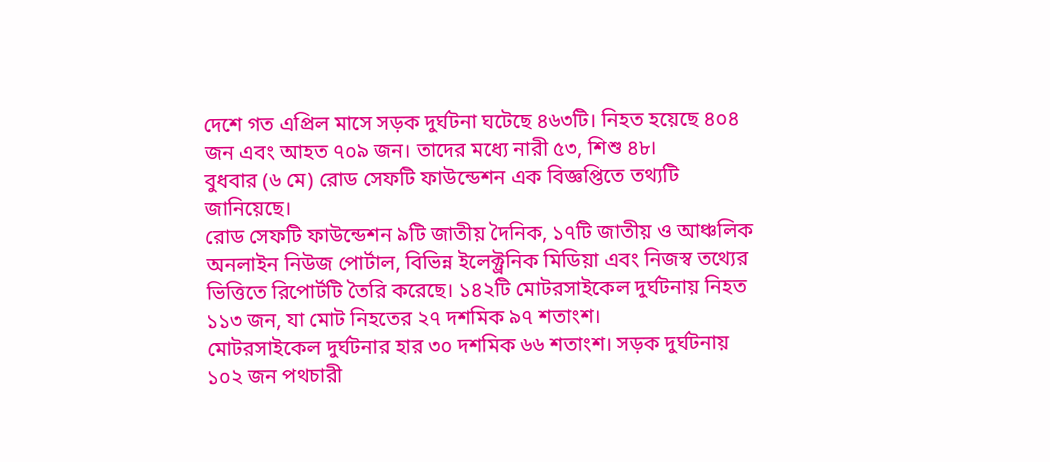দেশে গত এপ্রিল মাসে সড়ক দুর্ঘটনা ঘটেছে ৪৬৩টি। নিহত হয়েছে ৪০৪ জন এবং আহত ৭০৯ জন। তাদের মধ্যে নারী ৫৩, শিশু ৪৮।
বুধবার (৬ মে) রোড সেফটি ফাউন্ডেশন এক বিজ্ঞপ্তিতে তথ্যটি জানিয়েছে।
রোড সেফটি ফাউন্ডেশন ৯টি জাতীয় দৈনিক, ১৭টি জাতীয় ও আঞ্চলিক অনলাইন নিউজ পোর্টাল, বিভিন্ন ইলেক্ট্রনিক মিডিয়া এবং নিজস্ব তথ্যের ভিত্তিতে রিপোর্টটি তৈরি করেছে। ১৪২টি মোটরসাইকেল দুর্ঘটনায় নিহত ১১৩ জন, যা মোট নিহতের ২৭ দশমিক ৯৭ শতাংশ।
মোটরসাইকেল দুর্ঘটনার হার ৩০ দশমিক ৬৬ শতাংশ। সড়ক দুর্ঘটনায় ১০২ জন পথচারী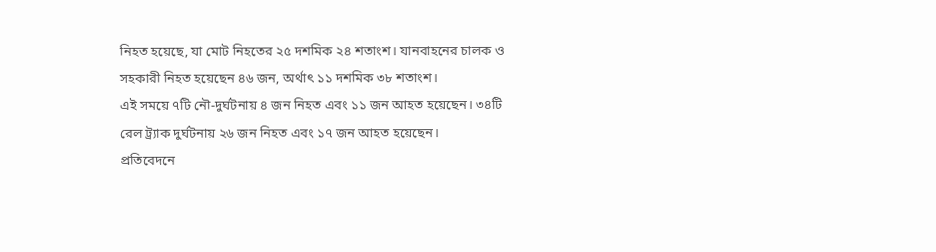নিহত হয়েছে, যা মোট নিহতের ২৫ দশমিক ২৪ শতাংশ। যানবাহনের চালক ও সহকারী নিহত হয়েছেন ৪৬ জন, অর্থাৎ ১১ দশমিক ৩৮ শতাংশ।
এই সময়ে ৭টি নৌ-দুর্ঘটনায় ৪ জন নিহত এবং ১১ জন আহত হয়েছেন। ৩৪টি রেল ট্র্যাক দুর্ঘটনায় ২৬ জন নিহত এবং ১৭ জন আহত হয়েছেন।
প্রতিবেদনে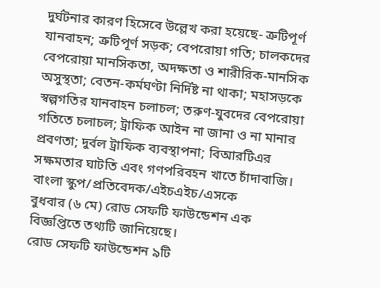দুর্ঘটনার কারণ হিসেবে উল্লেখ করা হয়েছে- ত্রুটিপূর্ণ যানবাহন; ত্রুটিপূর্ণ সড়ক; বেপরোয়া গতি; চালকদের বেপরোয়া মানসিকতা, অদক্ষতা ও শারীরিক-মানসিক অসুস্থতা; বেতন-কর্মঘণ্টা নির্দিষ্ট না থাকা; মহাসড়কে স্বল্পগতির যানবাহন চলাচল; তরুণ-যুবদের বেপরোয়া গতিতে চলাচল; ট্রাফিক আইন না জানা ও না মানার প্রবণতা; দুর্বল ট্রাফিক ব্যবস্থাপনা; বিআরটিএর সক্ষমতার ঘাটতি এবং গণপরিবহন খাতে চাঁদাবাজি।
বাংলা স্কুপ/প্রতিবেদক/এইচএইচ/এসকে
বুধবার (৬ মে) রোড সেফটি ফাউন্ডেশন এক বিজ্ঞপ্তিতে তথ্যটি জানিয়েছে।
রোড সেফটি ফাউন্ডেশন ৯টি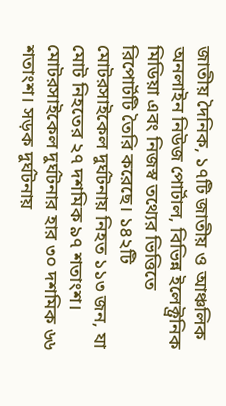জাতীয় দৈনিক, ১৭টি জাতীয় ও আঞ্চলিক অনলাইন নিউজ পোর্টাল, বিভিন্ন ইলেক্ট্রনিক মিডিয়া এবং নিজস্ব তথ্যের ভিত্তিতে রিপোর্টটি তৈরি করেছে। ১৪২টি মোটরসাইকেল দুর্ঘটনায় নিহত ১১৩ জন, যা মোট নিহতের ২৭ দশমিক ৯৭ শতাংশ।
মোটরসাইকেল দুর্ঘটনার হার ৩০ দশমিক ৬৬ শতাংশ। সড়ক দুর্ঘটনায়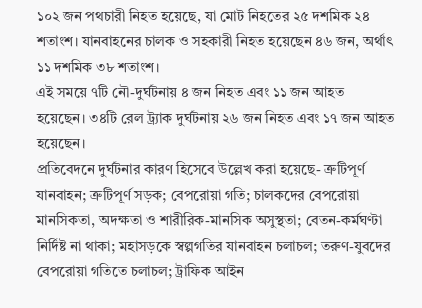১০২ জন পথচারী নিহত হয়েছে, যা মোট নিহতের ২৫ দশমিক ২৪ শতাংশ। যানবাহনের চালক ও সহকারী নিহত হয়েছেন ৪৬ জন, অর্থাৎ ১১ দশমিক ৩৮ শতাংশ।
এই সময়ে ৭টি নৌ-দুর্ঘটনায় ৪ জন নিহত এবং ১১ জন আহত হয়েছেন। ৩৪টি রেল ট্র্যাক দুর্ঘটনায় ২৬ জন নিহত এবং ১৭ জন আহত হয়েছেন।
প্রতিবেদনে দুর্ঘটনার কারণ হিসেবে উল্লেখ করা হয়েছে- ত্রুটিপূর্ণ যানবাহন; ত্রুটিপূর্ণ সড়ক; বেপরোয়া গতি; চালকদের বেপরোয়া মানসিকতা, অদক্ষতা ও শারীরিক-মানসিক অসুস্থতা; বেতন-কর্মঘণ্টা নির্দিষ্ট না থাকা; মহাসড়কে স্বল্পগতির যানবাহন চলাচল; তরুণ-যুবদের বেপরোয়া গতিতে চলাচল; ট্রাফিক আইন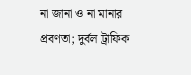না জানা ও না মানার প্রবণতা; দুর্বল ট্রাফিক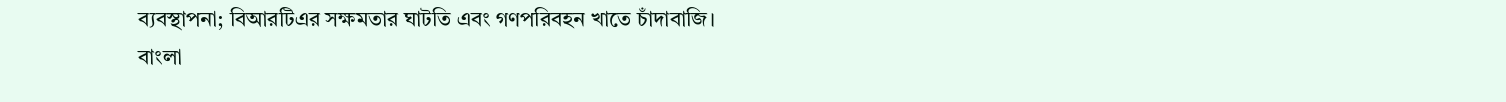ব্যবস্থাপনা; বিআরটিএর সক্ষমতার ঘাটতি এবং গণপরিবহন খাতে চাঁদাবাজি।
বাংলা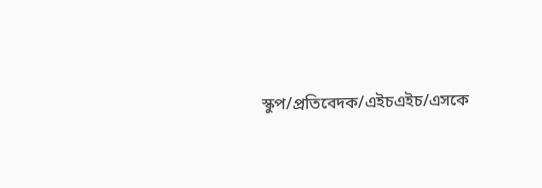স্কুপ/প্রতিবেদক/এইচএইচ/এসকে